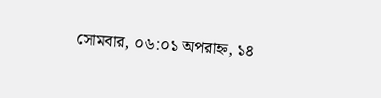সোমবার, ০৬:০১ অপরাহ্ন, ১৪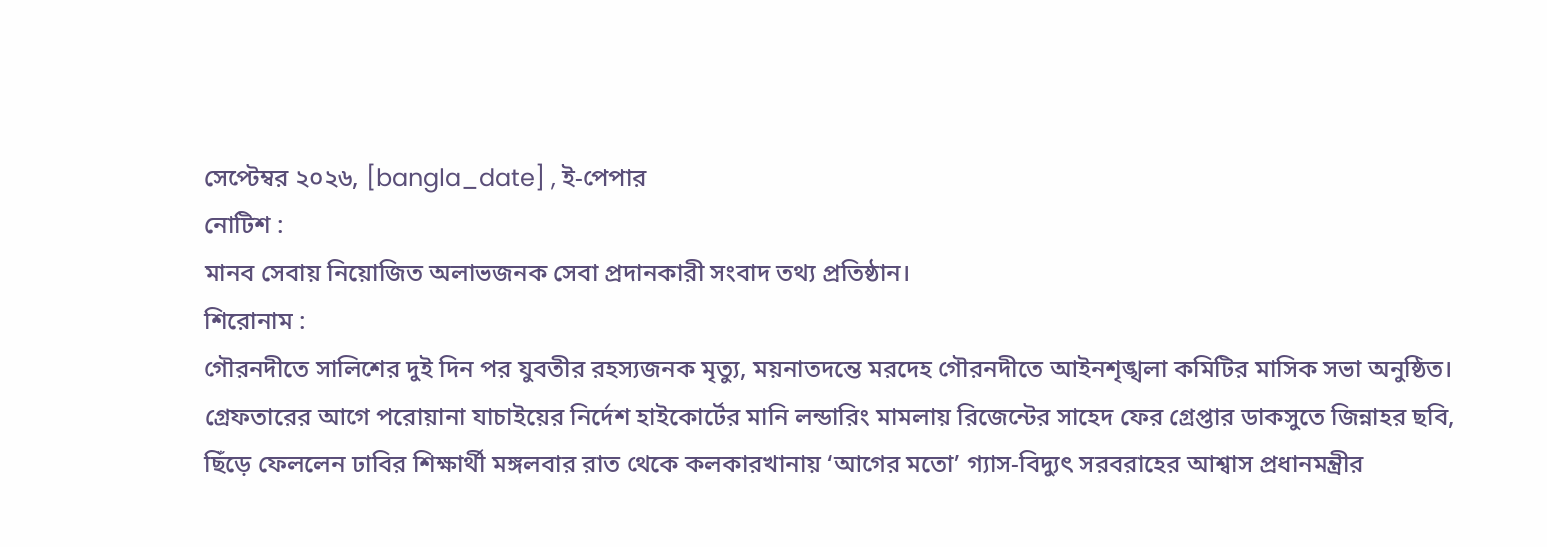সেপ্টেম্বর ২০২৬, [bangla_date] , ই-পেপার
নোটিশ :
মানব সেবায় নিয়োজিত অলাভজনক সেবা প্রদানকারী সংবাদ তথ্য প্রতিষ্ঠান।
শিরোনাম :
গৌরনদীতে সালিশের দুই দিন পর যুবতীর রহস্যজনক মৃত্যু, ময়নাতদন্তে মরদেহ গৌরনদীতে আইনশৃঙ্খলা কমিটির মাসিক সভা অনুষ্ঠিত।  গ্রেফতারের আগে পরোয়ানা যাচাইয়ের নির্দেশ হাইকোর্টের মানি লন্ডারিং মামলায় রিজেন্টের সাহেদ ফের গ্রেপ্তার ডাকসুতে জিন্নাহর ছবি, ছিঁড়ে ফেললেন ঢাবির শিক্ষার্থী মঙ্গলবার রাত থেকে কলকারখানায় ‘আগের মতো’ গ্যাস-বিদ্যুৎ সরবরাহের আশ্বাস প্রধানমন্ত্রীর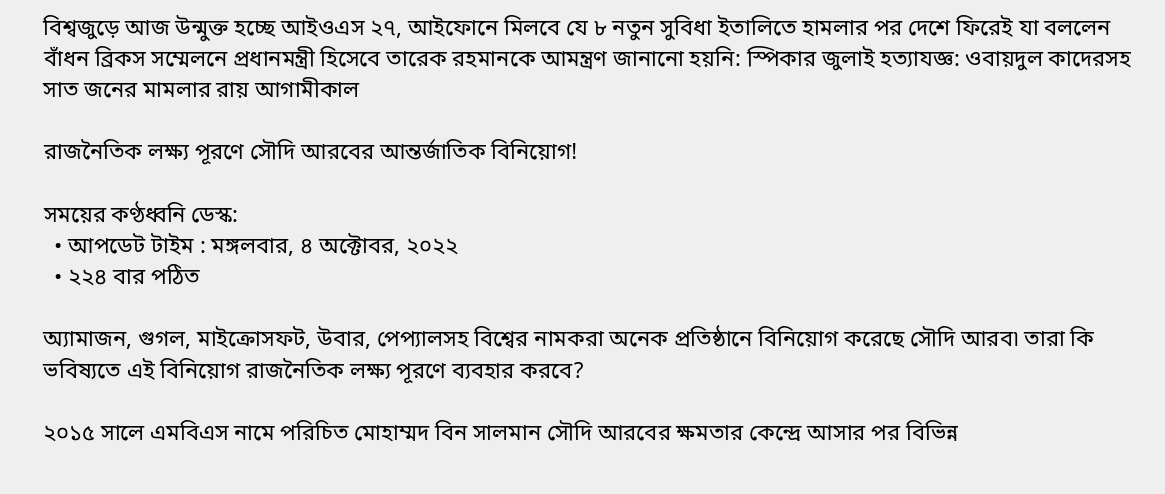বিশ্বজুড়ে আজ উন্মুক্ত হচ্ছে আইওএস ২৭, আইফোনে মিলবে যে ৮ নতুন সুবিধা ইতালিতে হামলার পর দেশে ফিরেই যা বললেন বাঁধন ব্রিকস সম্মেলনে প্রধানমন্ত্রী হিসেবে তারেক রহমানকে আমন্ত্রণ জানানো হয়নি: স্পিকার জুলাই হত্যাযজ্ঞ: ওবায়দুল কাদেরসহ সাত জনের মামলার রায় আগামীকাল

রাজনৈতিক লক্ষ্য পূরণে সৌদি আরবের আন্তর্জাতিক বিনিয়োগ!

সময়ের কণ্ঠধ্বনি ডেস্ক:
  • আপডেট টাইম : মঙ্গলবার, ৪ অক্টোবর, ২০২২
  • ২২৪ বার পঠিত

অ্যামাজন, গুগল, মাইক্রোসফট, উবার, পেপ্যালসহ বিশ্বের নামকরা অনেক প্রতিষ্ঠানে বিনিয়োগ করেছে সৌদি আরব৷ তারা কি ভবিষ্যতে এই বিনিয়োগ রাজনৈতিক লক্ষ্য পূরণে ব্যবহার করবে?

২০১৫ সালে এমবিএস নামে পরিচিত মোহাম্মদ বিন সালমান সৌদি আরবের ক্ষমতার কেন্দ্রে আসার পর বিভিন্ন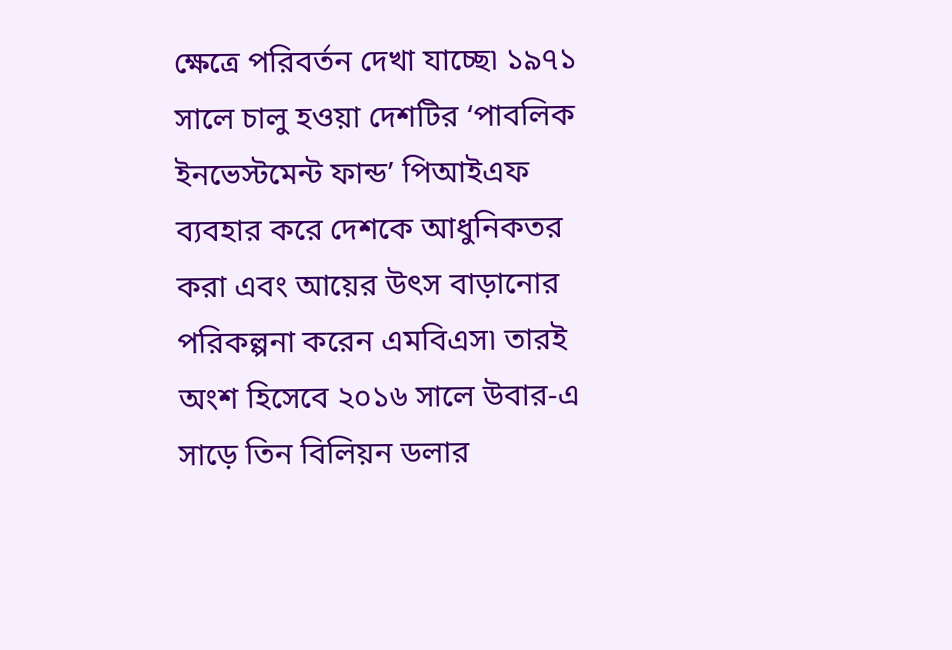ক্ষেত্রে পরিবর্তন দেখা যাচ্ছে৷ ১৯৭১ সালে চালু হওয়া দেশটির ‘পাবলিক ইনভেস্টমেন্ট ফান্ড’ পিআইএফ ব্যবহার করে দেশকে আধুনিকতর করা এবং আয়ের উৎস বাড়ানোর পরিকল্পনা করেন এমবিএস৷ তারই অংশ হিসেবে ২০১৬ সালে উবার-এ সাড়ে তিন বিলিয়ন ডলার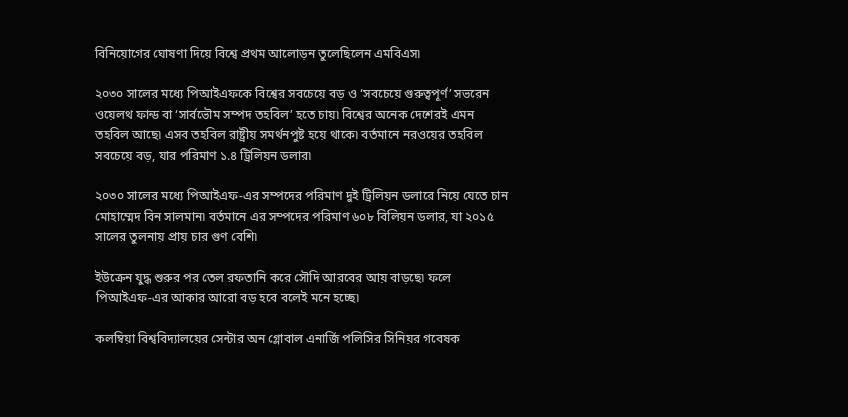বিনিয়োগের ঘোষণা দিয়ে বিশ্বে প্রথম আলোড়ন তুলেছিলেন এমবিএস৷

২০৩০ সালের মধ্যে পিআইএফকে বিশ্বের সবচেয়ে বড় ও ‘সবচেয়ে গুরুত্বপূর্ণ’ সভরেন ওয়েলথ ফান্ড বা ‘সার্বভৌম সম্পদ তহবিল’ হতে চায়৷ বিশ্বের অনেক দেশেরই এমন তহবিল আছে৷ এসব তহবিল রাষ্ট্রীয় সমর্থনপুষ্ট হয়ে থাকে৷ বর্তমানে নরওয়ের তহবিল সবচেয়ে বড়, যার পরিমাণ ১.৪ ট্রিলিয়ন ডলার৷

২০৩০ সালের মধ্যে পিআইএফ-এর সম্পদের পরিমাণ দুই ট্রিলিয়ন ডলারে নিয়ে যেতে চান মোহাম্মেদ বিন সালমান৷ বর্তমানে এর সম্পদের পরিমাণ ৬০৮ বিলিয়ন ডলার, যা ২০১৫ সালের তুলনায় প্রায় চার গুণ বেশি৷

ইউক্রেন যুদ্ধ শুরুর পর তেল রফতানি করে সৌদি আরবের আয় বাড়ছে৷ ফলে পিআইএফ-এর আকার আরো বড় হবে বলেই মনে হচ্ছে৷

কলম্বিয়া বিশ্ববিদ্যালয়ের সেন্টার অন গ্লোবাল এনার্জি পলিসির সিনিয়র গবেষক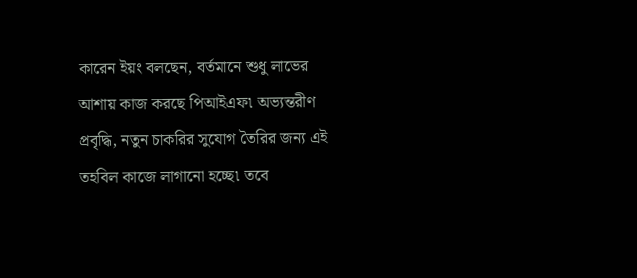কারেন ইয়ং বলছেন, বর্তমানে শুধু লাভের আশায় কাজ করছে পিআইএফ৷ অভ্যন্তরীণ প্রবৃদ্ধি, নতুন চাকরির সুযোগ তৈরির জন্য এই তহবিল কাজে লাগানো হচ্ছে৷ তবে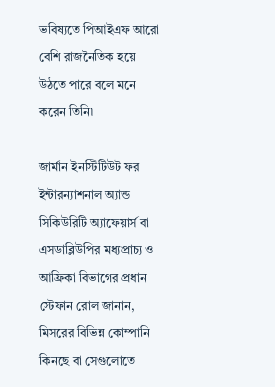ভবিষ্যতে পিআইএফ আরো বেশি রাজনৈতিক হয়ে উঠতে পারে বলে মনে করেন তিনি৷

জার্মান ইনস্টিটিউট ফর ইন্টারন্যাশনাল অ্যান্ড সিকিউরিটি অ্যাফেয়ার্স বা এসডাব্লিউপির মধ্যপ্রাচ্য ও আফ্রিকা বিভাগের প্রধান স্টেফান রোল জানান, মিসরের বিভিন্ন কোম্পানি কিনছে বা সেগুলোতে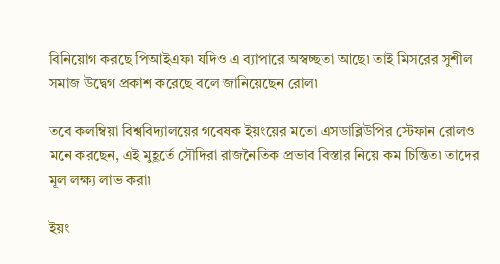বিনিয়োগ করছে পিআইএফ৷ যদিও এ ব্যাপারে অস্বচ্ছতা আছে৷ তাই মিসরের সুশীল সমাজ উদ্বেগ প্রকাশ করেছে বলে জানিয়েছেন রোল৷

তবে কলম্বিয়া বিশ্ববিদ্যালয়ের গবেষক ইয়ংয়ের মতো এসডাব্লিউপির স্টেফান রোলও মনে করছেন, এই মুহূর্তে সৌদিরা রাজনৈতিক প্রভাব বিস্তার নিয়ে কম চিন্তিত৷ তাদের মূল লক্ষ্য লাভ করা৷

ইয়ং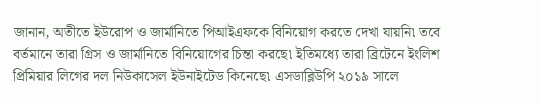জানান, অতীতে ইউরোপ ও জার্মানিতে পিআইএফকে বিনিয়োগ করতে দেখা যায়নি৷ তবে বর্তমানে তারা গ্রিস ও জার্মানিতে বিনিয়োগের চিন্তা করছে৷ ইতিমধ্যে তারা ব্রিটেনে ইংলিশ প্রিমিয়ার লিগের দল নিউকাসেল ইউনাইটেড কিনেছে৷ এসডাব্লিউপি ২০১৯ সালে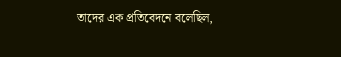তাদের এক প্রতিবেদনে বলেছিল,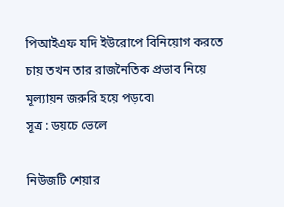পিআইএফ যদি ইউরোপে বিনিয়োগ করতে চায় তখন তার রাজনৈতিক প্রভাব নিয়ে মূল্যায়ন জরুরি হয়ে পড়বে৷
সূত্র : ডয়চে ভেলে

নিউজটি শেয়ার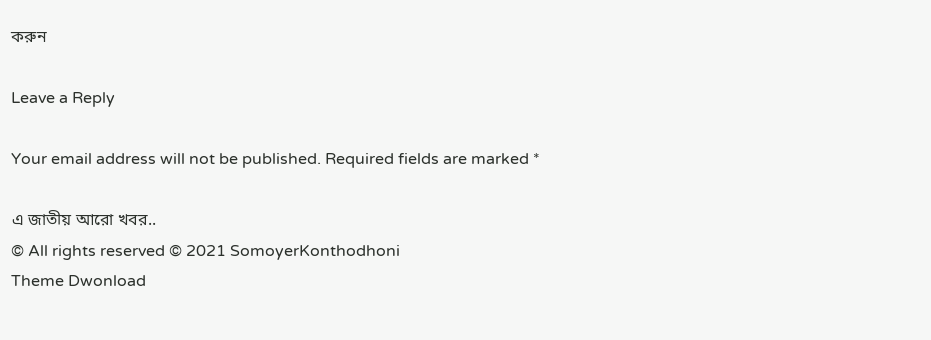করুন

Leave a Reply

Your email address will not be published. Required fields are marked *

এ জাতীয় আরো খবর..
© All rights reserved © 2021 SomoyerKonthodhoni
Theme Dwonload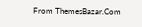From ThemesBazar.Com